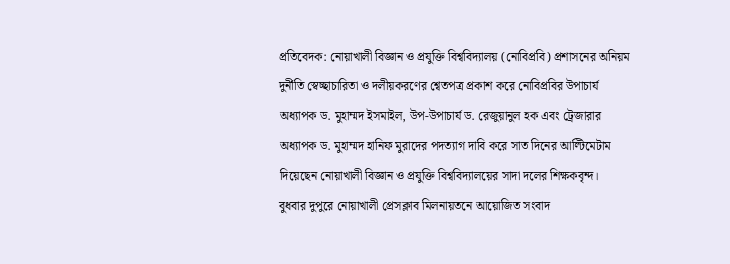প্রতিবেদক: নোয়াখালী বিজ্ঞান ও প্রযুক্তি বিশ্ববিদ্যালয় (নোবিপ্রবি) প্রশাসনের অনিয়ম দুর্নীতি স্বেচ্ছাচারিতা ও দলীয়করণের শ্বেতপত্র প্রকাশ করে নোবিপ্রবির উপাচার্য অধ্যাপক ড. মুহাম্মদ ইসমাইল, উপ-উপাচার্য ড. রেজুয়ানুল হক এবং ট্রেজারার অধ্যাপক ড. মুহাম্মদ হানিফ মুরাদের পদত্যাগ দাবি করে সাত দিনের আল্টিমেটাম দিয়েছেন নোয়াখালী বিজ্ঞান ও প্রযুক্তি বিশ্ববিদ্যালয়ের সাদা দলের শিক্ষকবৃন্দ।
বুধবার দুপুরে নোয়াখালী প্রেসক্লাব মিলনায়তনে আয়োজিত সংবাদ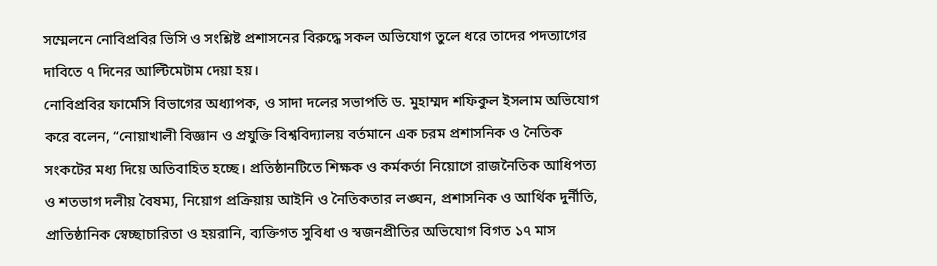সম্মেলনে নোবিপ্রবির ভিসি ও সংশ্লিষ্ট প্রশাসনের বিরুদ্ধে সকল অভিযোগ তুলে ধরে তাদের পদত্যাগের দাবিতে ৭ দিনের আল্টিমেটাম দেয়া হয়।
নোবিপ্রবির ফার্মেসি বিভাগের অধ্যাপক, ও সাদা দলের সভাপতি ড. মুহাম্মদ শফিকুল ইসলাম অভিযোগ করে বলেন, “নোয়াখালী বিজ্ঞান ও প্রযুক্তি বিশ্ববিদ্যালয় বর্তমানে এক চরম প্রশাসনিক ও নৈতিক সংকটের মধ্য দিয়ে অতিবাহিত হচ্ছে। প্রতিষ্ঠানটিতে শিক্ষক ও কর্মকর্তা নিয়োগে রাজনৈতিক আধিপত্য ও শতভাগ দলীয় বৈষম্য, নিয়োগ প্রক্রিয়ায় আইনি ও নৈতিকতার লঙ্ঘন, প্রশাসনিক ও আর্থিক দুর্নীতি, প্রাতিষ্ঠানিক স্বেচ্ছাচারিতা ও হয়রানি, ব্যক্তিগত সুবিধা ও স্বজনপ্রীতির অভিযোগ বিগত ১৭ মাস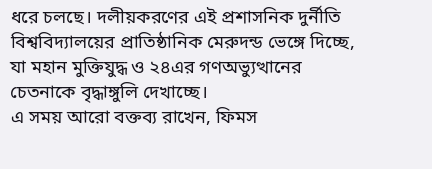ধরে চলছে। দলীয়করণের এই প্রশাসনিক দুর্নীতি বিশ্ববিদ্যালয়ের প্রাতিষ্ঠানিক মেরুদন্ড ভেঙ্গে দিচ্ছে, যা মহান মুক্তিযুদ্ধ ও ২৪এর গণঅভ্যুত্থানের চেতনাকে বৃদ্ধাঙ্গুলি দেখাচ্ছে।
এ সময় আরো বক্তব্য রাখেন, ফিমস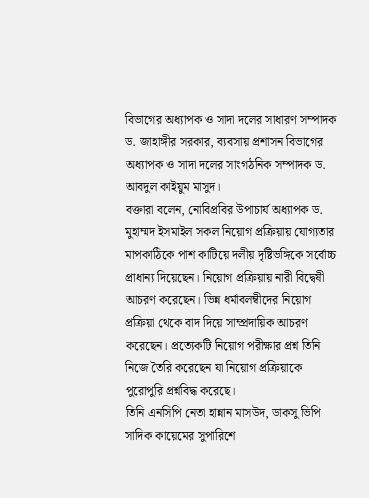বিভাগের অধ্যাপক ও সাদা দলের সাধারণ সম্পাদক ড. জাহাঙ্গীর সরকার, ব্যবসায় প্রশাসন বিভাগের অধ্যাপক ও সাদা দলের সাংগঠনিক সম্পাদক ড. আবদুল কাইয়ুম মাসুদ।
বক্তারা বলেন, নোবিপ্রবির উপাচার্য অধ্যাপক ড. মুহাম্মদ ইসমাইল সকল নিয়োগ প্রক্রিয়ায় যোগ্যতার মাপকাঠিকে পাশ কাটিয়ে দলীয় দৃষ্টিভঙ্গিকে সর্বোচ্চ প্রাধান্য দিয়েছেন। নিয়োগ প্রক্রিয়ায় নারী বিদ্বেষী আচরণ করেছেন। ভিন্ন ধর্মাবলম্বীদের নিয়োগ প্রক্রিয়া থেকে বাদ দিয়ে সাম্প্রদায়িক আচরণ করেছেন। প্রত্যেকটি নিয়োগ পরীক্ষার প্রশ্ন তিনি নিজে তৈরি করেছেন যা নিয়োগ প্রক্রিয়াকে পুরোপুরি প্রশ্নবিদ্ধ করেছে।
তিনি এনসিপি নেতা হান্নান মাসউদ, ডাকসু ভিপি সাদিক কায়েমের সুপারিশে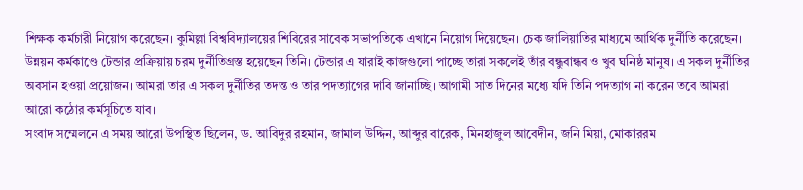শিক্ষক কর্মচারী নিয়োগ করেছেন। কুমিল্লা বিশ্ববিদ্যালয়ের শিবিরের সাবেক সভাপতিকে এখানে নিয়োগ দিয়েছেন। চেক জালিয়াতির মাধ্যমে আর্থিক দুর্নীতি করেছেন। উন্নয়ন কর্মকাণ্ডে টেন্ডার প্রক্রিয়ায় চরম দুর্নীতিগ্রস্ত হয়েছেন তিনি। টেন্ডার এ যারাই কাজগুলো পাচ্ছে তারা সকলেই তাঁর বন্ধুবান্ধব ও খুব ঘনিষ্ঠ মানুষ। এ সকল দুর্নীতির অবসান হওয়া প্রয়োজন। আমরা তার এ সকল দুর্নীতির তদন্ত ও তার পদত্যাগের দাবি জানাচ্ছি। আগামী সাত দিনের মধ্যে যদি তিনি পদত্যাগ না করেন তবে আমরা আরো কঠোর কর্মসূচিতে যাব।
সংবাদ সম্মেলনে এ সময় আরো উপস্থিত ছিলেন, ড. আবিদুর রহমান, জামাল উদ্দিন, আব্দুর বারেক, মিনহাজুল আবেদীন, জনি মিয়া, মোকাররম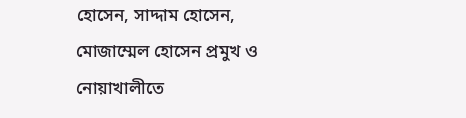হোসেন, সাদ্দাম হোসেন, মোজাম্মেল হোসেন প্রমুখ ও নোয়াখালীতে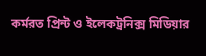কর্মরত প্রিন্ট ও ইলেকট্রনিক্স মিডিয়ার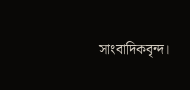সাংবাদিকবৃন্দ।